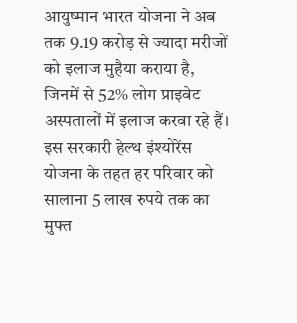आयुष्मान भारत योजना ने अब तक 9.19 करोड़ से ज्यादा मरीजों को इलाज मुहैया कराया है, जिनमें से 52% लोग प्राइवेट अस्पतालों में इलाज करवा रहे हैं। इस सरकारी हेल्थ इंश्योरेंस योजना के तहत हर परिवार को सालाना 5 लाख रुपये तक का मुफ्त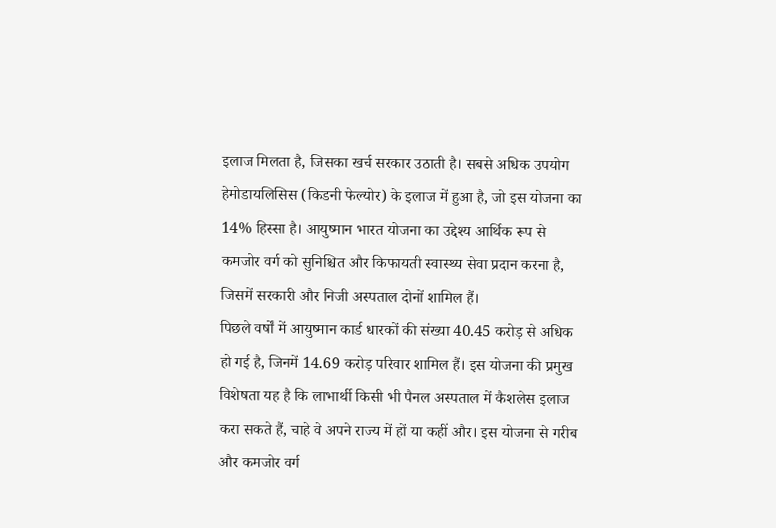इलाज मिलता है, जिसका खर्च सरकार उठाती है। सबसे अधिक उपयोग हेमोडायलिसिस (किडनी फेल्योर) के इलाज में हुआ है, जो इस योजना का 14% हिस्सा है। आयुष्मान भारत योजना का उद्देश्य आर्थिक रूप से कमजोर वर्ग को सुनिश्चित और किफायती स्वास्थ्य सेवा प्रदान करना है, जिसमें सरकारी और निजी अस्पताल दोनों शामिल हैं।
पिछले वर्षों में आयुष्मान कार्ड धारकों की संख्या 40.45 करोड़ से अधिक हो गई है, जिनमें 14.69 करोड़ परिवार शामिल हैं। इस योजना की प्रमुख विशेषता यह है कि लाभार्थी किसी भी पैनल अस्पताल में कैशलेस इलाज करा सकते हैं, चाहे वे अपने राज्य में हों या कहीं और। इस योजना से गरीब और कमजोर वर्ग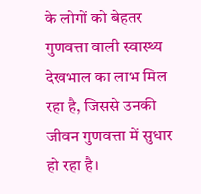के लोगों को बेहतर गुणवत्ता वाली स्वास्थ्य देखभाल का लाभ मिल रहा है, जिससे उनकी जीवन गुणवत्ता में सुधार हो रहा है।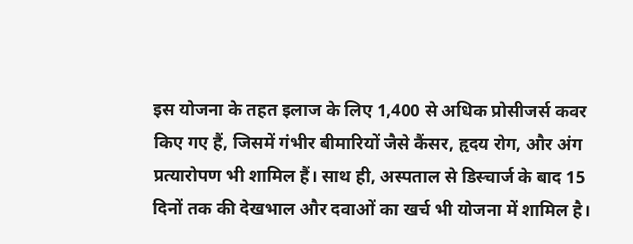इस योजना के तहत इलाज के लिए 1,400 से अधिक प्रोसीजर्स कवर किए गए हैं, जिसमें गंभीर बीमारियों जैसे कैंसर, हृदय रोग, और अंग प्रत्यारोपण भी शामिल हैं। साथ ही, अस्पताल से डिस्चार्ज के बाद 15 दिनों तक की देखभाल और दवाओं का खर्च भी योजना में शामिल है।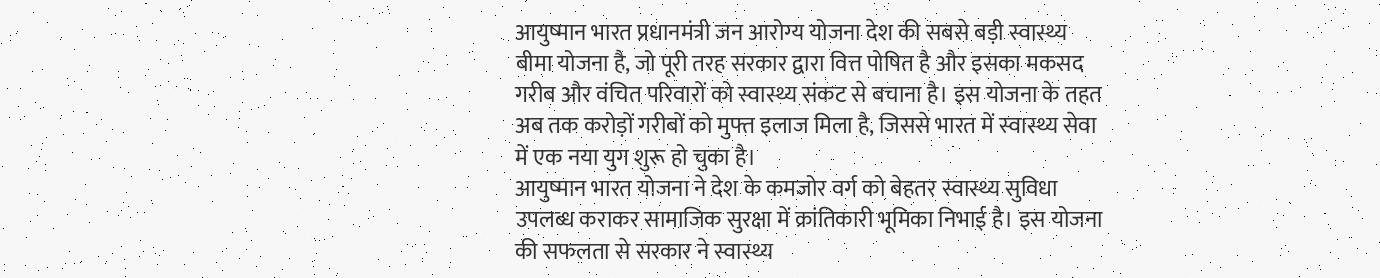आयुष्मान भारत प्रधानमंत्री जन आरोग्य योजना देश की सबसे बड़ी स्वास्थ्य बीमा योजना है, जो पूरी तरह सरकार द्वारा वित्त पोषित है और इसका मकसद गरीब और वंचित परिवारों को स्वास्थ्य संकट से बचाना है। इस योजना के तहत अब तक करोड़ों गरीबों को मुफ्त इलाज मिला है, जिससे भारत में स्वास्थ्य सेवा में एक नया युग शुरू हो चुका है।
आयुष्मान भारत योजना ने देश के कमजोर वर्ग को बेहतर स्वास्थ्य सुविधा उपलब्ध कराकर सामाजिक सुरक्षा में क्रांतिकारी भूमिका निभाई है। इस योजना की सफलता से सरकार ने स्वास्थ्य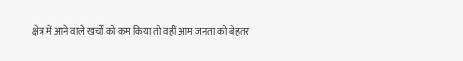क्षेत्र में आने वाले खर्चों को कम किया तो वहीं आम जनता को बेहतर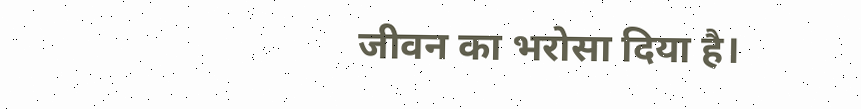जीवन का भरोसा दिया है।